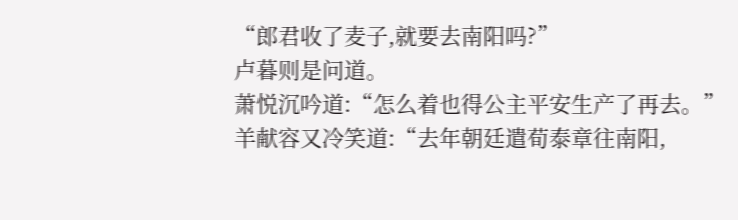“郎君收了麦子,就要去南阳吗?”
卢暮则是问道。
萧悦沉吟道:“怎么着也得公主平安生产了再去。”
羊献容又冷笑道:“去年朝廷遣荀泰章往南阳,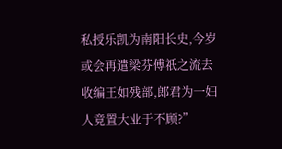私授乐凯为南阳长史,今岁或会再遣梁芬傅祇之流去收编王如残部,郎君为一妇人竟置大业于不顾?”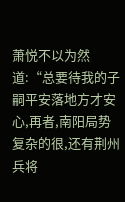萧悦不以为然道:“总要待我的子嗣平安落地方才安心,再者,南阳局势复杂的很,还有荆州兵将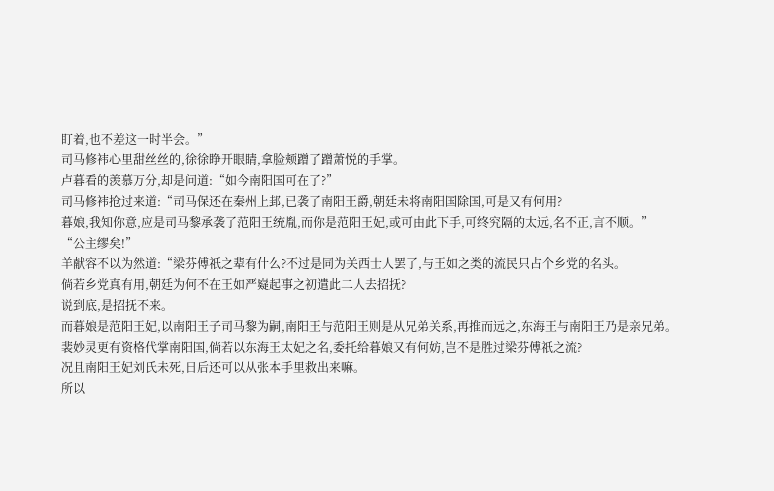盯着,也不差这一时半会。”
司马修袆心里甜丝丝的,徐徐睁开眼睛,拿脸颊蹭了蹭萧悦的手掌。
卢暮看的羡慕万分,却是问道:“如今南阳国可在了?”
司马修袆抢过来道:“司马保还在秦州上邽,已袭了南阳王爵,朝廷未将南阳国除国,可是又有何用?
暮娘,我知你意,应是司马黎承袭了范阳王统胤,而你是范阳王妃,或可由此下手,可终究隔的太远,名不正,言不顺。”
“公主缪矣!”
羊献容不以为然道:“梁芬傅祇之辈有什么?不过是同为关西士人罢了,与王如之类的流民只占个乡党的名头。
倘若乡党真有用,朝廷为何不在王如严嶷起事之初遣此二人去招抚?
说到底,是招抚不来。
而暮娘是范阳王妃,以南阳王子司马黎为嗣,南阳王与范阳王则是从兄弟关系,再推而远之,东海王与南阳王乃是亲兄弟。
裴妙灵更有资格代掌南阳国,倘若以东海王太妃之名,委托给暮娘又有何妨,岂不是胜过梁芬傅祇之流?
况且南阳王妃刘氏未死,日后还可以从张本手里救出来嘛。
所以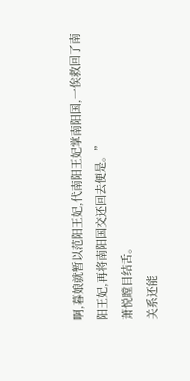啊,暮娘就暂以范阳王妃,代南阳王妃掌南阳国,一俟救回了南阳王妃,再将南阳国交还回去便是。”
萧悦瞠目结舌。
关系还能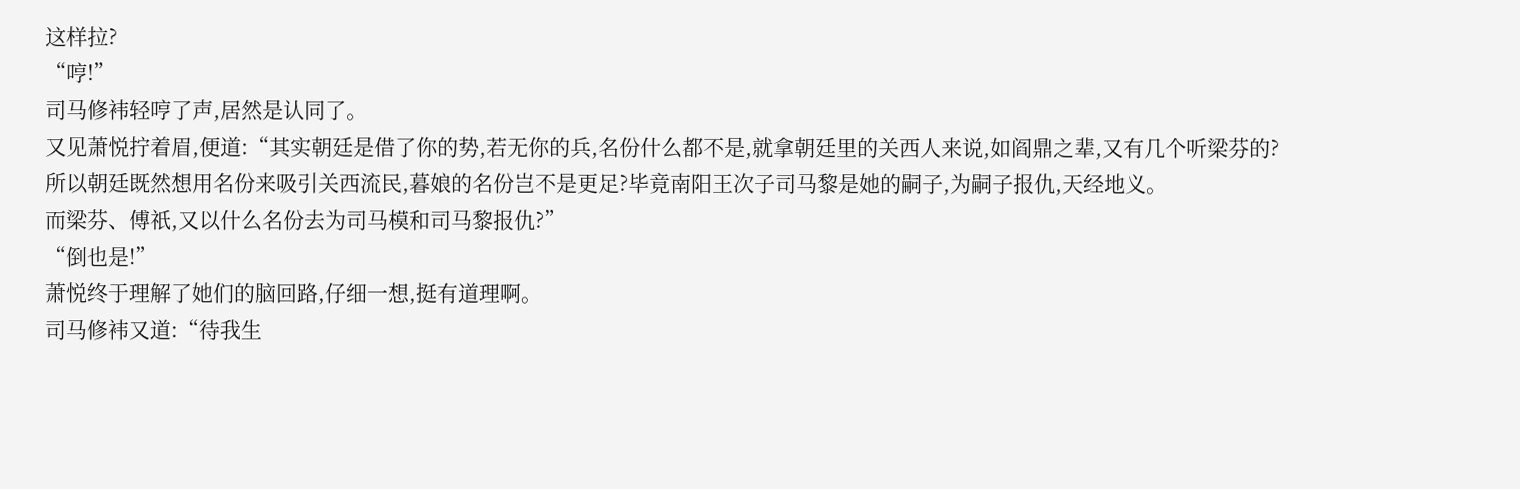这样拉?
“哼!”
司马修袆轻哼了声,居然是认同了。
又见萧悦拧着眉,便道:“其实朝廷是借了你的势,若无你的兵,名份什么都不是,就拿朝廷里的关西人来说,如阎鼎之辈,又有几个听梁芬的?
所以朝廷既然想用名份来吸引关西流民,暮娘的名份岂不是更足?毕竟南阳王次子司马黎是她的嗣子,为嗣子报仇,天经地义。
而梁芬、傅祇,又以什么名份去为司马模和司马黎报仇?”
“倒也是!”
萧悦终于理解了她们的脑回路,仔细一想,挺有道理啊。
司马修袆又道:“待我生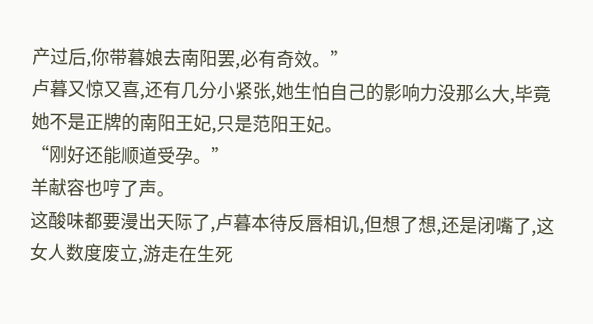产过后,你带暮娘去南阳罢,必有奇效。”
卢暮又惊又喜,还有几分小紧张,她生怕自己的影响力没那么大,毕竟她不是正牌的南阳王妃,只是范阳王妃。
“刚好还能顺道受孕。”
羊献容也哼了声。
这酸味都要漫出天际了,卢暮本待反唇相讥,但想了想,还是闭嘴了,这女人数度废立,游走在生死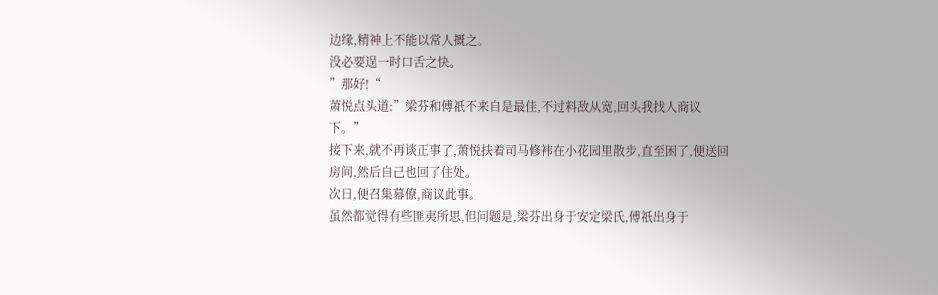边缘,精神上不能以常人摡之。
没必要逞一时口舌之快。
”那好!“
萧悦点头道:”梁芬和傅祇不来自是最佳,不过料敌从宽,回头我找人商议下。”
接下来,就不再谈正事了,萧悦扶着司马修袆在小花园里散步,直至困了,便送回房间,然后自己也回了住处。
次日,便召集幕僚,商议此事。
虽然都觉得有些匪夷所思,但问题是,梁芬出身于安定梁氏,傅祇出身于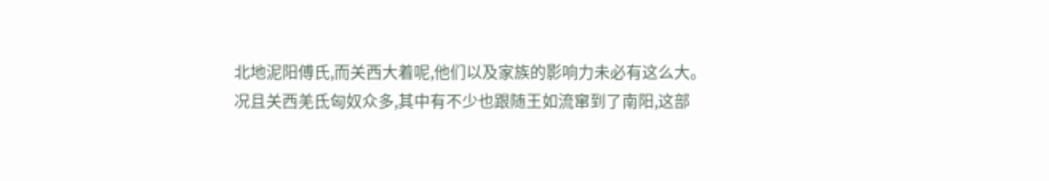北地泥阳傅氏,而关西大着呢,他们以及家族的影响力未必有这么大。
况且关西羌氐匈奴众多,其中有不少也跟随王如流窜到了南阳,这部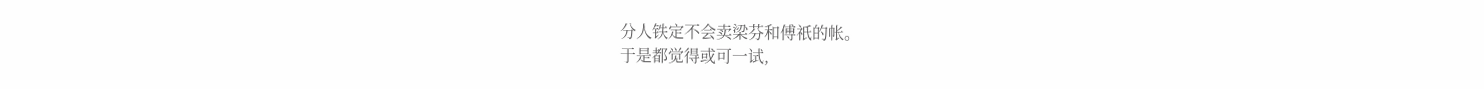分人铁定不会卖梁芬和傅祇的帐。
于是都觉得或可一试,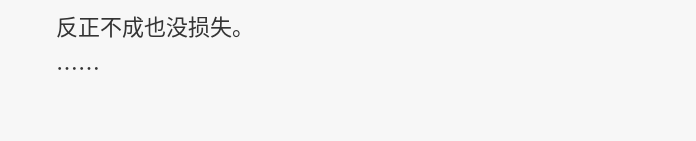反正不成也没损失。
……